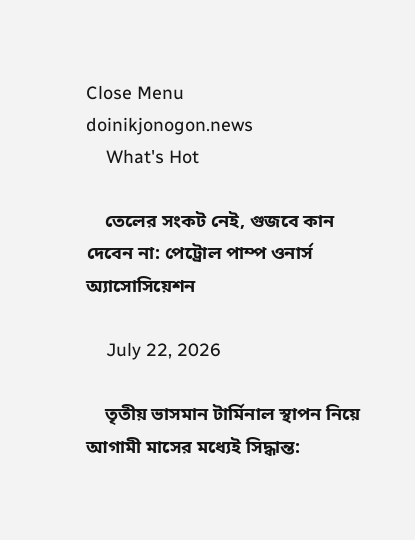Close Menu
doinikjonogon.news
    What's Hot

    তেলের সংকট নেই, গুজবে কান দেবেন না: পেট্রোল পাম্প ওনার্স অ্যাসোসিয়েশন

    July 22, 2026

    তৃতীয় ভাসমান টার্মিনাল স্থাপন নিয়ে আগামী মাসের মধ্যেই সিদ্ধান্ত: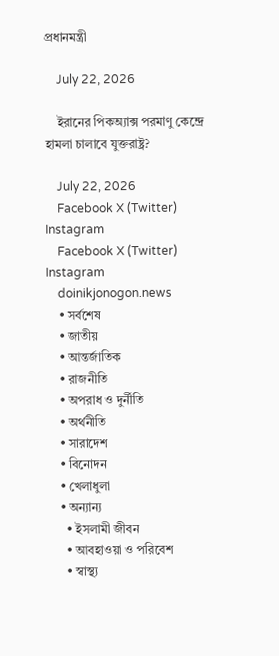প্রধানমন্ত্রী

    July 22, 2026

    ইরানের পিকঅ্যাক্স পরমাণু কেন্দ্রে হামলা চালাবে যুক্তরাষ্ট্র?

    July 22, 2026
    Facebook X (Twitter) Instagram
    Facebook X (Twitter) Instagram
    doinikjonogon.news
    • সর্বশেষ
    • জাতীয়
    • আন্তর্জাতিক
    • রাজনীতি
    • অপরাধ ও দুর্নীতি
    • অর্থনীতি
    • সারাদেশ
    • বিনোদন
    • খেলাধুলা
    • অন্যান্য
      • ইসলামী জীবন
      • আবহাওয়া ও পরিবেশ
      • স্বাস্থ্য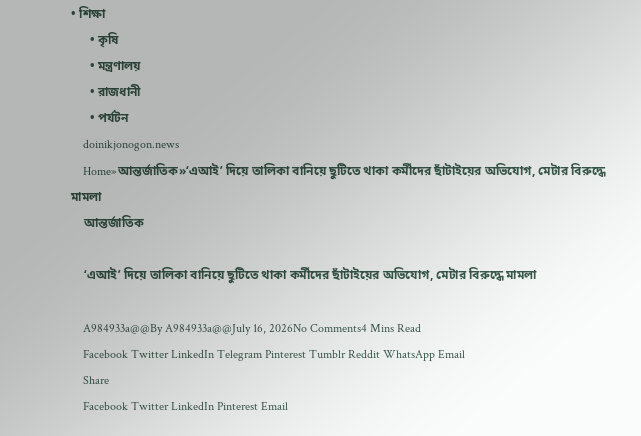• শিক্ষা
      • কৃষি
      • মন্ত্রণালয়
      • রাজধানী
      • পর্যটন
    doinikjonogon.news
    Home»আন্তর্জাতিক»‘এআই’ দিয়ে তালিকা বানিয়ে ছুটিতে থাকা কর্মীদের ছাঁটাইয়ের অভিযোগ, মেটার বিরুদ্ধে মামলা
    আন্তর্জাতিক

    ‘এআই’ দিয়ে তালিকা বানিয়ে ছুটিতে থাকা কর্মীদের ছাঁটাইয়ের অভিযোগ, মেটার বিরুদ্ধে মামলা

    A984933a@@By A984933a@@July 16, 2026No Comments4 Mins Read
    Facebook Twitter LinkedIn Telegram Pinterest Tumblr Reddit WhatsApp Email
    Share
    Facebook Twitter LinkedIn Pinterest Email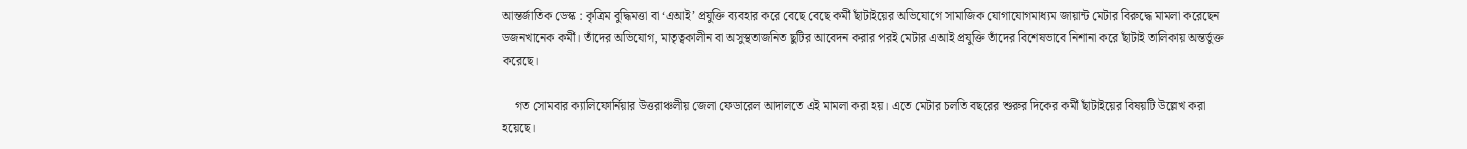আন্তর্জাতিক ডেস্ক : কৃত্রিম বুদ্ধিমত্তা বা ‘এআই’ প্রযুক্তি ব্যবহার করে বেছে বেছে কর্মী ছাঁটাইয়ের অভিযোগে সামাজিক যোগাযোগমাধ্যম জায়ান্ট মেটার বিরুদ্ধে মামলা করেছেন ডজনখানেক কর্মী। তাঁদের অভিযোগ, মাতৃত্বকালীন বা অসুস্থতাজনিত ছুটির আবেদন করার পরই মেটার এআই প্রযুক্তি তাঁদের বিশেষভাবে নিশানা করে ছাঁটাই তালিকায় অন্তর্ভুক্ত করেছে।

    গত সোমবার ক্যালিফোর্নিয়ার উত্তরাঞ্চলীয় জেলা ফেডারেল আদালতে এই মামলা করা হয়। এতে মেটার চলতি বছরের শুরুর দিকের কর্মী ছাঁটাইয়ের বিষয়টি উল্লেখ করা হয়েছে।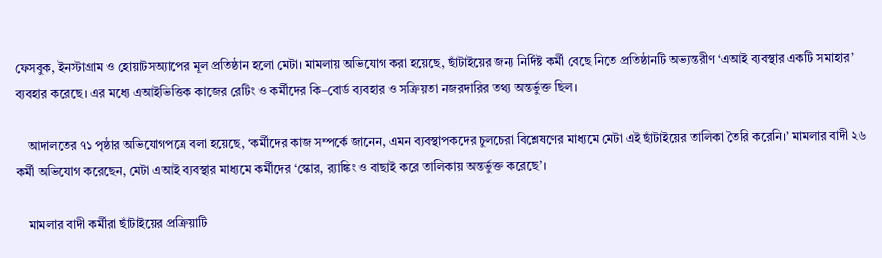ফেসবুক, ইনস্টাগ্রাম ও হোয়াটসঅ্যাপের মূল প্রতিষ্ঠান হলো মেটা। মামলায় অভিযোগ করা হয়েছে, ছাঁটাইয়ের জন্য নির্দিষ্ট কর্মী বেছে নিতে প্রতিষ্ঠানটি অভ্যন্তরীণ ‘এআই ব্যবস্থার একটি সমাহার’ ব্যবহার করেছে। এর মধ্যে এআইভিত্তিক কাজের রেটিং ও কর্মীদের কি–বোর্ড ব্যবহার ও সক্রিয়তা নজরদারির তথ্য অন্তর্ভুক্ত ছিল।

    আদালতের ৭১ পৃষ্ঠার অভিযোগপত্রে বলা হয়েছে, ‘কর্মীদের কাজ সম্পর্কে জানেন, এমন ব্যবস্থাপকদের চুলচেরা বিশ্লেষণের মাধ্যমে মেটা এই ছাঁটাইয়ের তালিকা তৈরি করেনি।’ মামলার বাদী ২৬ কর্মী অভিযোগ করেছেন, মেটা এআই ব্যবস্থার মাধ্যমে কর্মীদের ‘স্কোর, র‍্যাঙ্কিং ও বাছাই করে তালিকায় অন্তর্ভুক্ত করেছে’।

    মামলার বাদী কর্মীরা ছাঁটাইয়ের প্রক্রিয়াটি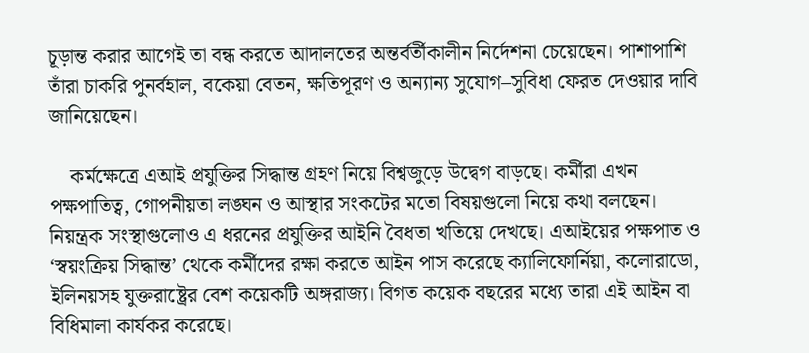চূড়ান্ত করার আগেই তা বন্ধ করতে আদালতের অন্তর্বর্তীকালীন নির্দেশনা চেয়েছেন। পাশাপাশি তাঁরা চাকরি পুনর্বহাল, বকেয়া বেতন, ক্ষতিপূরণ ও অন্যান্য সুযোগ–সুবিধা ফেরত দেওয়ার দাবি জানিয়েছেন।

    কর্মক্ষেত্রে এআই প্রযুক্তির সিদ্ধান্ত গ্রহণ নিয়ে বিশ্বজুড়ে উদ্বেগ বাড়ছে। কর্মীরা এখন পক্ষপাতিত্ব, গোপনীয়তা লঙ্ঘন ও আস্থার সংকটের মতো বিষয়গুলো নিয়ে কথা বলছেন। নিয়ন্ত্রক সংস্থাগুলোও এ ধরনের প্রযুক্তির আইনি বৈধতা খতিয়ে দেখছে। এআইয়ের পক্ষপাত ও ‘স্বয়ংক্রিয় সিদ্ধান্ত’ থেকে কর্মীদের রক্ষা করতে আইন পাস করেছে ক্যালিফোর্নিয়া, কলোরাডো, ইলিনয়সহ যুক্তরাষ্ট্রের বেশ কয়েকটি অঙ্গরাজ্য। বিগত কয়েক বছরের মধ্যে তারা এই আইন বা বিধিমালা কার্যকর করেছে।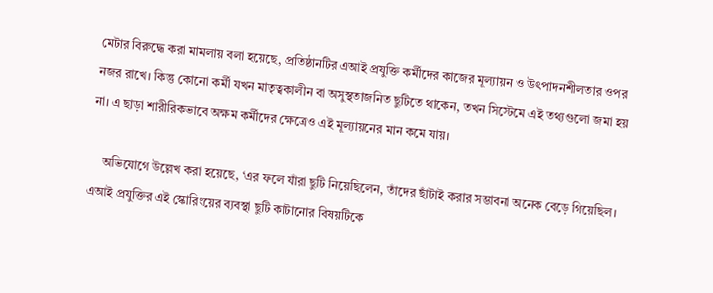মেটার বিরুদ্ধে করা মামলায় বলা হয়েছে, প্রতিষ্ঠানটির এআই প্রযুক্তি কর্মীদের কাজের মূল্যায়ন ও উৎপাদনশীলতার ওপর নজর রাখে। কিন্তু কোনো কর্মী যখন মাতৃত্বকালীন বা অসুস্থতাজনিত ছুটিতে থাকেন, তখন সিস্টেমে এই তথ্যগুলো জমা হয় না। এ ছাড়া শারীরিকভাবে অক্ষম কর্মীদের ক্ষেত্রেও এই মূল্যায়নের মান কমে যায়।

    অভিযোগে উল্লেখ করা হয়েছে, ‘এর ফলে যাঁরা ছুটি নিয়েছিলেন, তাঁদের ছাঁটাই করার সম্ভাবনা অনেক বেড়ে গিয়েছিল। এআই প্রযুক্তির এই স্কোরিংয়ের ব্যবস্থা ছুটি কাটানোর বিষয়টিকে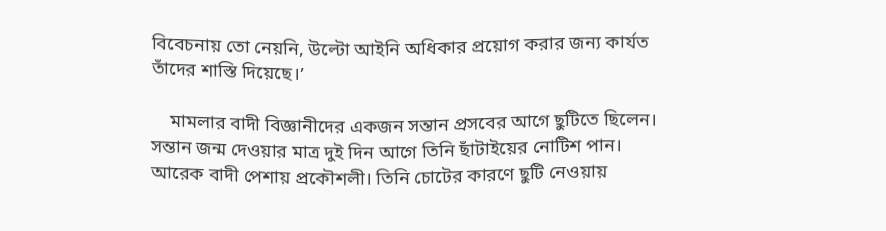বিবেচনায় তো নেয়নি, উল্টো আইনি অধিকার প্রয়োগ করার জন্য কার্যত তাঁদের শাস্তি দিয়েছে।’

    মামলার বাদী বিজ্ঞানীদের একজন সন্তান প্রসবের আগে ছুটিতে ছিলেন। সন্তান জন্ম দেওয়ার মাত্র দুই দিন আগে তিনি ছাঁটাইয়ের নোটিশ পান। আরেক বাদী পেশায় প্রকৌশলী। তিনি চোটের কারণে ছুটি নেওয়ায়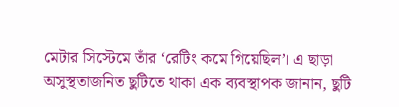মেটার সিস্টেমে তাঁর ‘রেটিং কমে গিয়েছিল’। এ ছাড়া অসুস্থতাজনিত ছুটিতে থাকা এক ব্যবস্থাপক জানান, ছুটি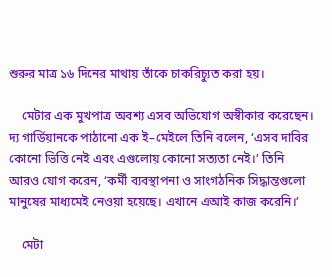শুরুর মাত্র ১৬ দিনের মাথায় তাঁকে চাকরিচ্যুত করা হয়।

    মেটার এক মুখপাত্র অবশ্য এসব অভিযোগ অস্বীকার করেছেন। দ্য গার্ডিয়ানকে পাঠানো এক ই–মেইলে তিনি বলেন, ‘এসব দাবির কোনো ভিত্তি নেই এবং এগুলোয় কোনো সত্যতা নেই।’ তিনি আরও যোগ করেন, ‘কর্মী ব্যবস্থাপনা ও সাংগঠনিক সিদ্ধান্তগুলো মানুষের মাধ্যমেই নেওয়া হয়েছে। এখানে এআই কাজ করেনি।’

    মেটা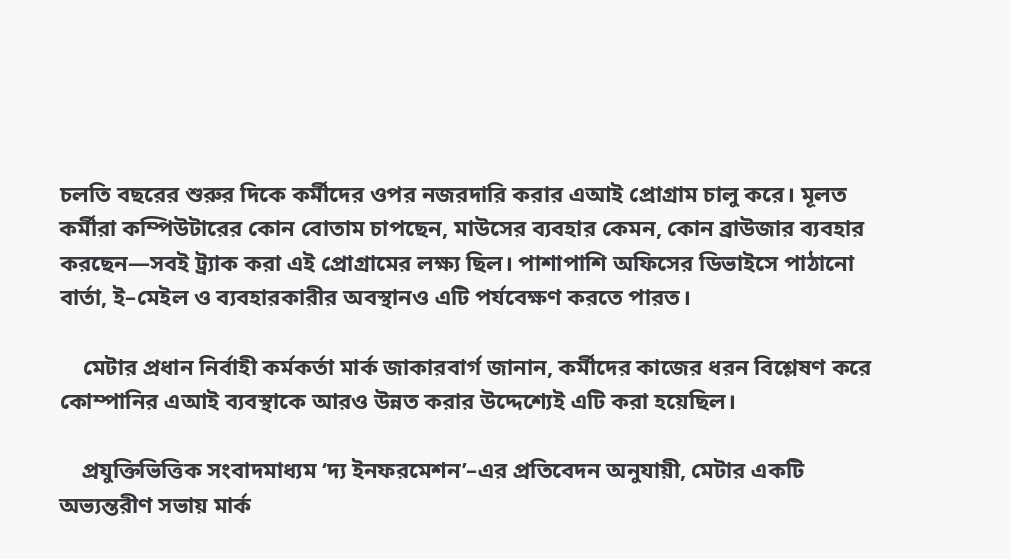চলতি বছরের শুরুর দিকে কর্মীদের ওপর নজরদারি করার এআই প্রোগ্রাম চালু করে। মূলত কর্মীরা কম্পিউটারের কোন বোতাম চাপছেন, মাউসের ব্যবহার কেমন, কোন ব্রাউজার ব্যবহার করছেন—সবই ট্র্যাক করা এই প্রোগ্রামের লক্ষ্য ছিল। পাশাপাশি অফিসের ডিভাইসে পাঠানো বার্তা, ই–মেইল ও ব্যবহারকারীর অবস্থানও এটি পর্যবেক্ষণ করতে পারত।

    মেটার প্রধান নির্বাহী কর্মকর্তা মার্ক জাকারবার্গ জানান, কর্মীদের কাজের ধরন বিশ্লেষণ করে কোম্পানির এআই ব্যবস্থাকে আরও উন্নত করার উদ্দেশ্যেই এটি করা হয়েছিল।

    প্রযুক্তিভিত্তিক সংবাদমাধ্যম ‘দ্য ইনফরমেশন’–এর প্রতিবেদন অনুযায়ী, মেটার একটি অভ্যন্তরীণ সভায় মার্ক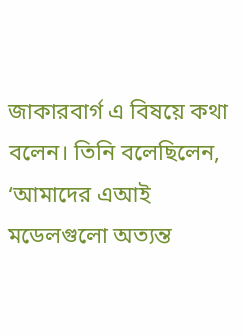জাকারবার্গ এ বিষয়ে কথা বলেন। তিনি বলেছিলেন, ‘আমাদের এআই মডেলগুলো অত্যন্ত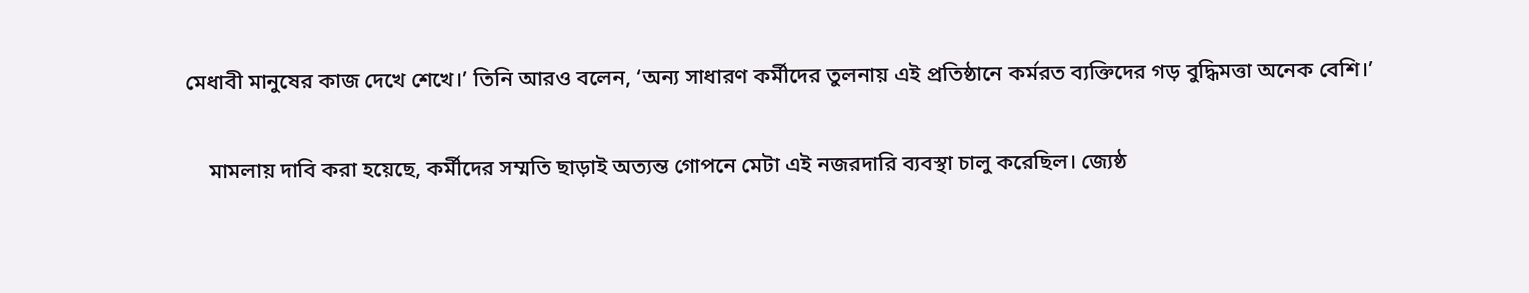মেধাবী মানুষের কাজ দেখে শেখে।’ তিনি আরও বলেন, ‘অন্য সাধারণ কর্মীদের তুলনায় এই প্রতিষ্ঠানে কর্মরত ব্যক্তিদের গড় বুদ্ধিমত্তা অনেক বেশি।’

    মামলায় দাবি করা হয়েছে, কর্মীদের সম্মতি ছাড়াই অত্যন্ত গোপনে মেটা এই নজরদারি ব্যবস্থা চালু করেছিল। জ্যেষ্ঠ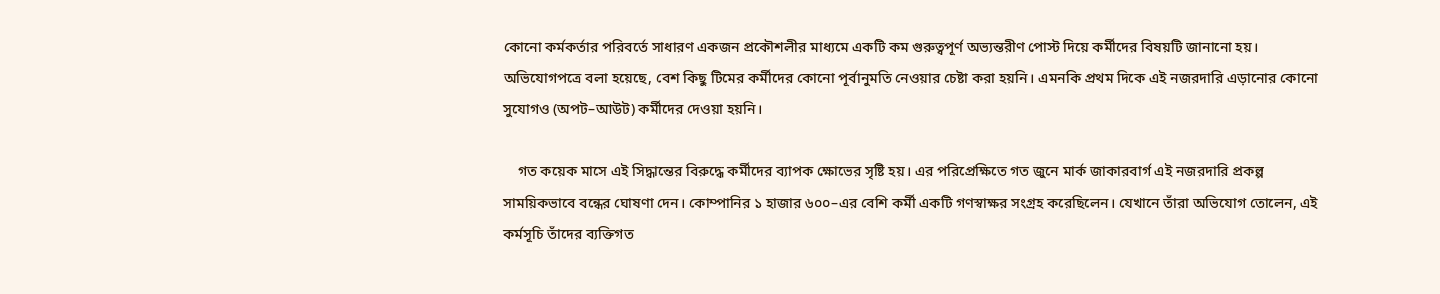কোনো কর্মকর্তার পরিবর্তে সাধারণ একজন প্রকৌশলীর মাধ্যমে একটি কম গুরুত্বপূর্ণ অভ্যন্তরীণ পোস্ট দিয়ে কর্মীদের বিষয়টি জানানো হয়। অভিযোগপত্রে বলা হয়েছে, বেশ কিছু টিমের কর্মীদের কোনো পূর্বানুমতি নেওয়ার চেষ্টা করা হয়নি। এমনকি প্রথম দিকে এই নজরদারি এড়ানোর কোনো সুযোগও (অপট–আউট) কর্মীদের দেওয়া হয়নি।

    গত কয়েক মাসে এই সিদ্ধান্তের বিরুদ্ধে কর্মীদের ব্যাপক ক্ষোভের সৃষ্টি হয়। এর পরিপ্রেক্ষিতে গত জুনে মার্ক জাকারবার্গ এই নজরদারি প্রকল্প সাময়িকভাবে বন্ধের ঘোষণা দেন। কোম্পানির ১ হাজার ৬০০–এর বেশি কর্মী একটি গণস্বাক্ষর সংগ্রহ করেছিলেন। যেখানে তাঁরা অভিযোগ তোলেন, এই কর্মসূচি তাঁদের ব্যক্তিগত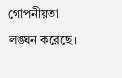গোপনীয়তা লঙ্ঘন করেছে।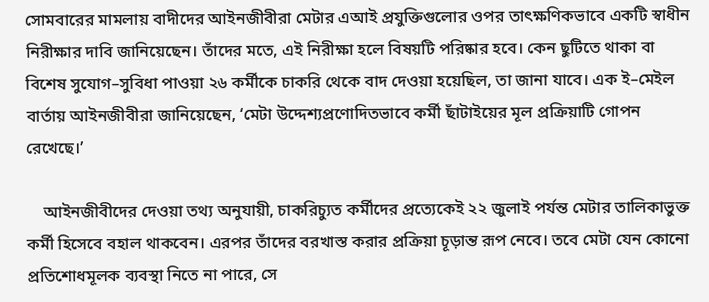সোমবারের মামলায় বাদীদের আইনজীবীরা মেটার এআই প্রযুক্তিগুলোর ওপর তাৎক্ষণিকভাবে একটি স্বাধীন নিরীক্ষার দাবি জানিয়েছেন। তাঁদের মতে, এই নিরীক্ষা হলে বিষয়টি পরিষ্কার হবে। কেন ছুটিতে থাকা বা বিশেষ সুযোগ–সুবিধা পাওয়া ২৬ কর্মীকে চাকরি থেকে বাদ দেওয়া হয়েছিল, তা জানা যাবে। এক ই–মেইল বার্তায় আইনজীবীরা জানিয়েছেন, ‘মেটা উদ্দেশ্যপ্রণোদিতভাবে কর্মী ছাঁটাইয়ের মূল প্রক্রিয়াটি গোপন রেখেছে।’

    আইনজীবীদের দেওয়া তথ্য অনুযায়ী, চাকরিচ্যুত কর্মীদের প্রত্যেকেই ২২ জুলাই পর্যন্ত মেটার তালিকাভুক্ত কর্মী হিসেবে বহাল থাকবেন। এরপর তাঁদের বরখাস্ত করার প্রক্রিয়া চূড়ান্ত রূপ নেবে। তবে মেটা যেন কোনো প্রতিশোধমূলক ব্যবস্থা নিতে না পারে, সে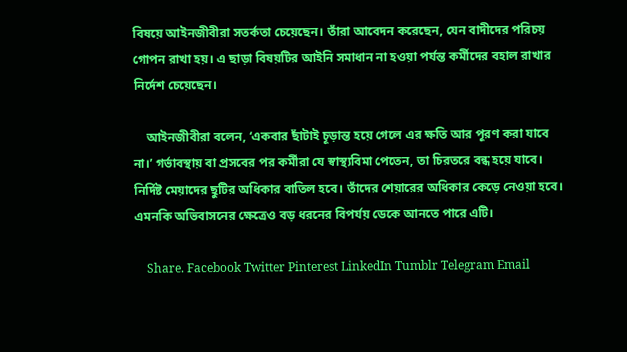বিষয়ে আইনজীবীরা সতর্কতা চেয়েছেন। তাঁরা আবেদন করেছেন, যেন বাদীদের পরিচয় গোপন রাখা হয়। এ ছাড়া বিষয়টির আইনি সমাধান না হওয়া পর্যন্ত কর্মীদের বহাল রাখার নির্দেশ চেয়েছেন।

    আইনজীবীরা বলেন, ‘একবার ছাঁটাই চূড়ান্ত হয়ে গেলে এর ক্ষতি আর পূরণ করা যাবে না।’ গর্ভাবস্থায় বা প্রসবের পর কর্মীরা যে স্বাস্থ্যবিমা পেতেন, তা চিরতরে বন্ধ হয়ে যাবে। নির্দিষ্ট মেয়াদের ছুটির অধিকার বাতিল হবে। তাঁদের শেয়ারের অধিকার কেড়ে নেওয়া হবে। এমনকি অভিবাসনের ক্ষেত্রেও বড় ধরনের বিপর্যয় ডেকে আনতে পারে এটি।

    Share. Facebook Twitter Pinterest LinkedIn Tumblr Telegram Email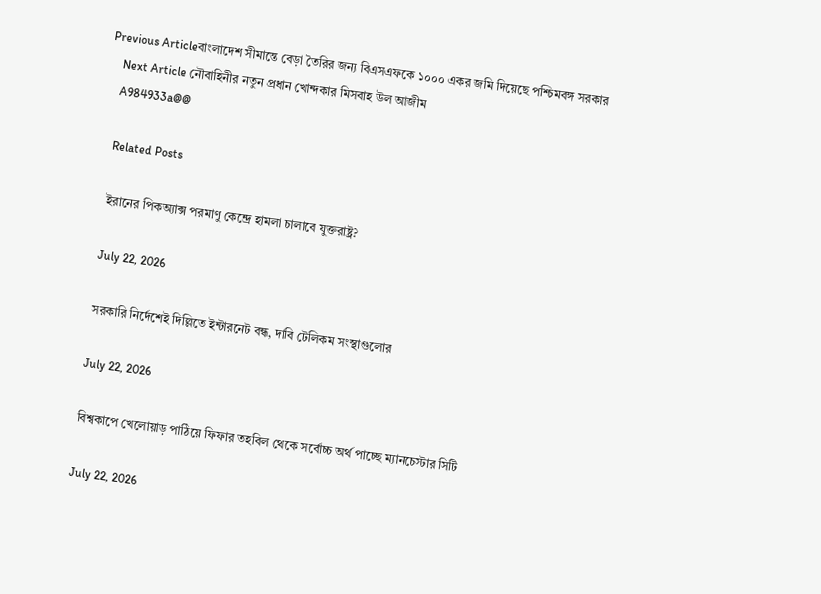Previous Articleবাংলাদেশ সীমান্তে বেড়া তৈরির জন্য বিএসএফকে ১০০০ একর জমি দিয়েছে পশ্চিমবঙ্গ সরকার
    Next Article নৌবাহিনীর নতুন প্রধান খোন্দকার মিসবাহ উল আজীম
    A984933a@@

    Related Posts

    ইরানের পিকঅ্যাক্স পরমাণু কেন্দ্রে হামলা চালাবে যুক্তরাষ্ট্র?

    July 22, 2026

    সরকারি নির্দেশেই দিল্লিতে ইন্টারনেট বন্ধ, দাবি টেলিকম সংস্থাগুলোর

    July 22, 2026

    বিশ্বকাপে খেলোয়াড় পাঠিয়ে ফিফার তহবিল থেকে সর্বোচ্চ অর্থ পাচ্ছে ম্যানচেস্টার সিটি

    July 22, 2026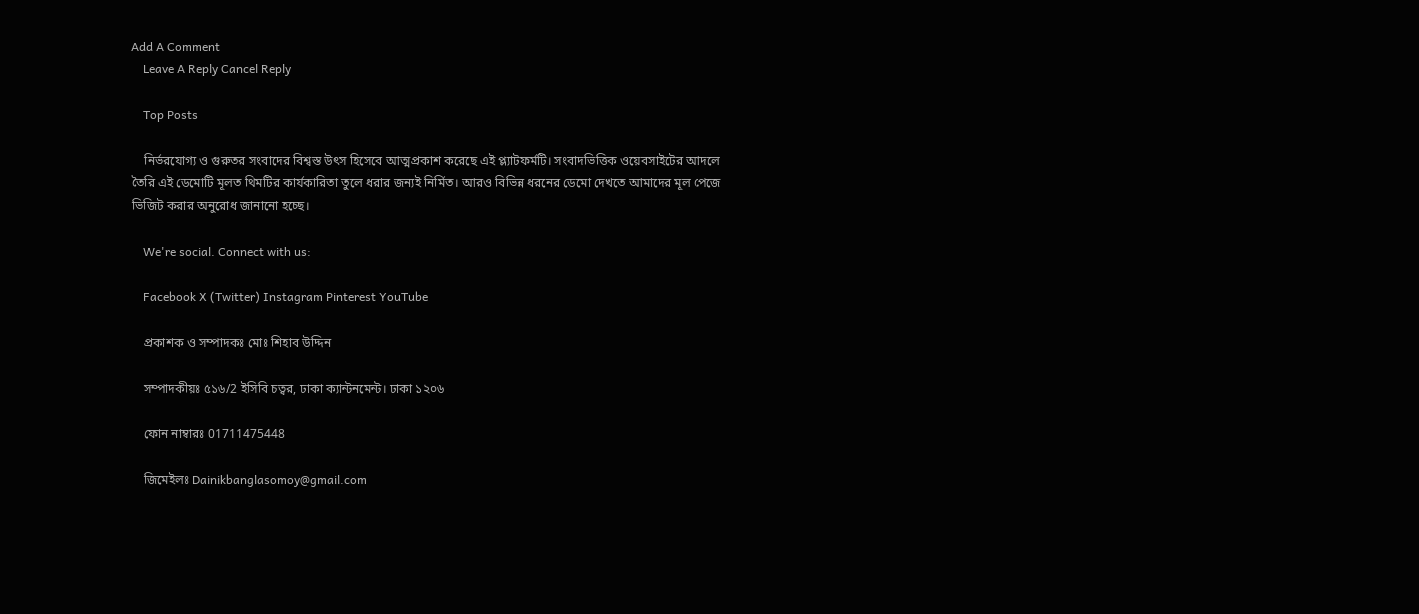Add A Comment
    Leave A Reply Cancel Reply

    Top Posts

    নির্ভরযোগ্য ও গুরুতর সংবাদের বিশ্বস্ত উৎস হিসেবে আত্মপ্রকাশ করেছে এই প্ল্যাটফর্মটি। সংবাদভিত্তিক ওয়েবসাইটের আদলে তৈরি এই ডেমোটি মূলত থিমটির কার্যকারিতা তুলে ধরার জন্যই নির্মিত। আরও বিভিন্ন ধরনের ডেমো দেখতে আমাদের মূল পেজে ভিজিট করার অনুরোধ জানানো হচ্ছে।

    We're social. Connect with us:

    Facebook X (Twitter) Instagram Pinterest YouTube

    প্রকাশক ও সম্পাদকঃ মোঃ শিহাব উদ্দিন

    সম্পাদকীয়ঃ ৫১৬/2 ইসিবি চত্বর, ঢাকা ক্যান্টনমেন্ট। ঢাকা ১২০৬

    ফোন নাম্বারঃ 01711475448

    জিমেইলঃ Dainikbanglasomoy@gmail.com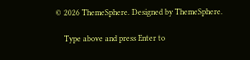© 2026 ThemeSphere. Designed by ThemeSphere.

    Type above and press Enter to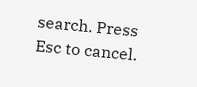search. Press Esc to cancel.